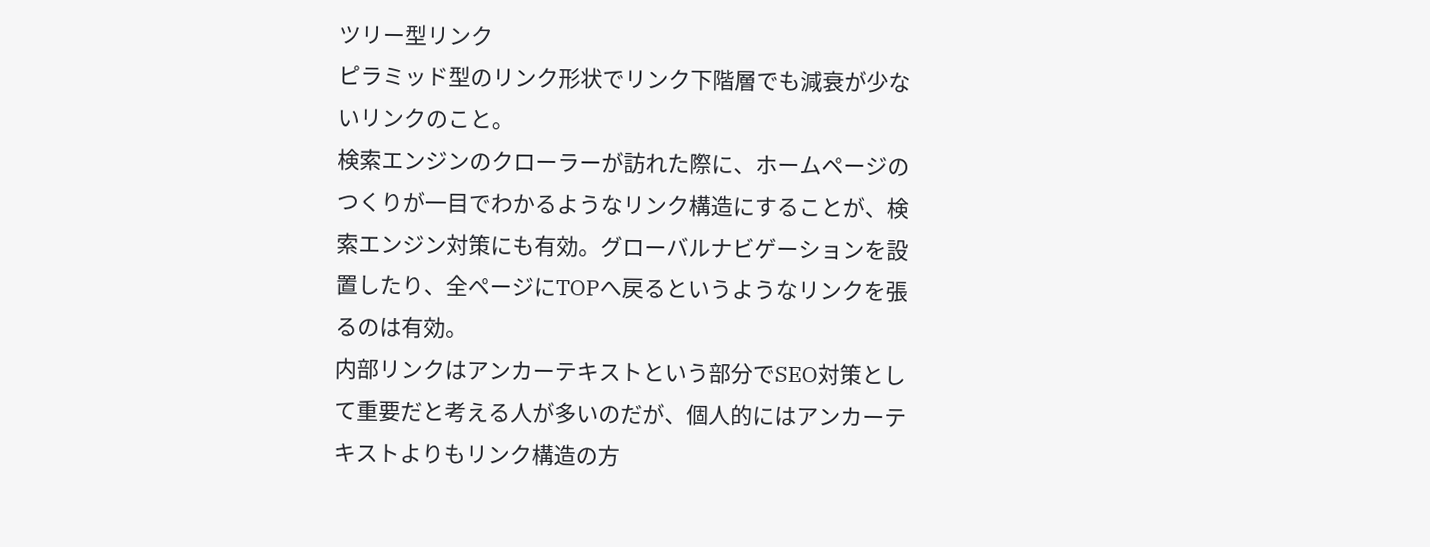ツリー型リンク
ピラミッド型のリンク形状でリンク下階層でも減衰が少ないリンクのこと。
検索エンジンのクローラーが訪れた際に、ホームページのつくりが一目でわかるようなリンク構造にすることが、検索エンジン対策にも有効。グローバルナビゲーションを設置したり、全ページにTOPへ戻るというようなリンクを張るのは有効。
内部リンクはアンカーテキストという部分でSEO対策として重要だと考える人が多いのだが、個人的にはアンカーテキストよりもリンク構造の方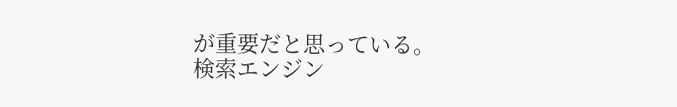が重要だと思っている。
検索エンジン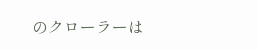のクローラーは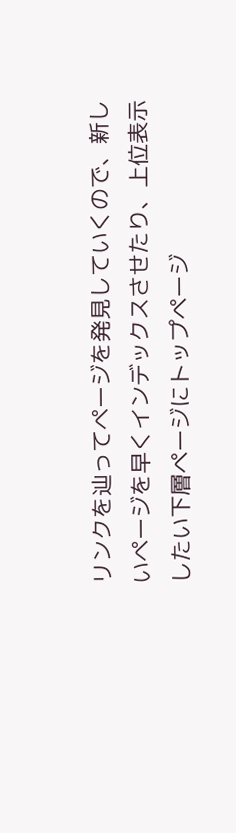リンクを辿ってページを発見していくので、新しいページを早くインデックスさせたり、上位表示したい下層ページにトップページ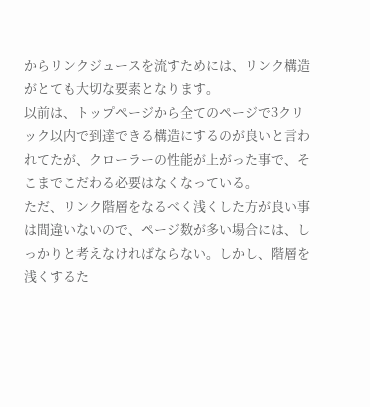からリンクジュースを流すためには、リンク構造がとても大切な要素となります。
以前は、トップページから全てのページで3クリック以内で到達できる構造にするのが良いと言われてたが、クローラーの性能が上がった事で、そこまでこだわる必要はなくなっている。
ただ、リンク階層をなるべく浅くした方が良い事は間違いないので、ページ数が多い場合には、しっかりと考えなければならない。しかし、階層を浅くするた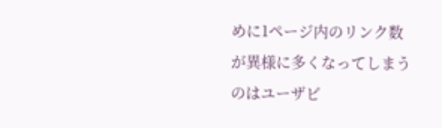めに1ページ内のリンク数が異様に多くなってしまうのはユーザビ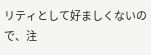リティとして好ましくないので、注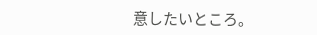意したいところ。